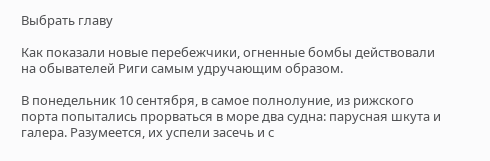Выбрать главу

Как показали новые перебежчики, огненные бомбы действовали на обывателей Риги самым удручающим образом.

В понедельник 10 сентября, в самое полнолуние, из рижского порта попытались прорваться в море два судна: парусная шкута и галера. Разумеется, их успели засечь и с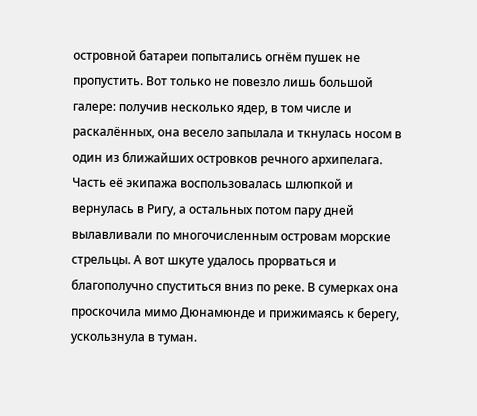островной батареи попытались огнём пушек не пропустить. Вот только не повезло лишь большой галере: получив несколько ядер, в том числе и раскалённых, она весело запылала и ткнулась носом в один из ближайших островков речного архипелага. Часть её экипажа воспользовалась шлюпкой и вернулась в Ригу, а остальных потом пару дней вылавливали по многочисленным островам морские стрельцы. А вот шкуте удалось прорваться и благополучно спуститься вниз по реке. В сумерках она проскочила мимо Дюнамюнде и прижимаясь к берегу, ускользнула в туман.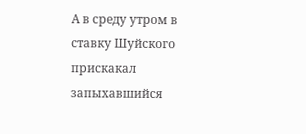А в среду утром в ставку Шуйского прискакал запыхавшийся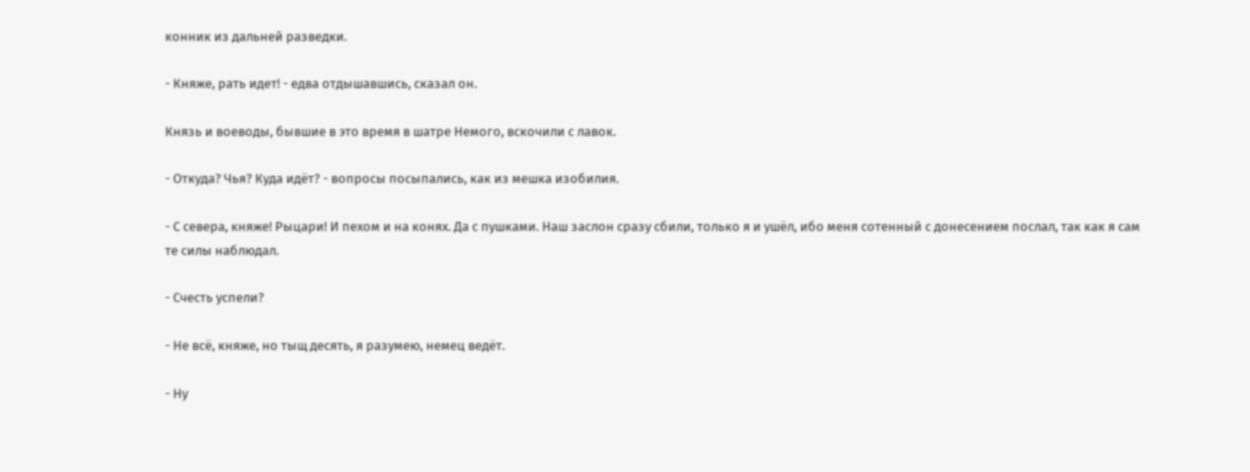конник из дальней разведки.

- Княже, рать идет! - едва отдышавшись, сказал он.

Князь и воеводы, бывшие в это время в шатре Немого, вскочили с лавок.

- Откуда? Чья? Куда идёт? - вопросы посыпались, как из мешка изобилия.

- С севера, княже! Рыцари! И пехом и на конях. Да с пушками. Наш заслон сразу сбили, только я и ушёл, ибо меня сотенный с донесением послал, так как я сам те силы наблюдал.

- Счесть успели?

- Не всё, княже, но тыщ десять, я разумею, немец ведёт.

- Ну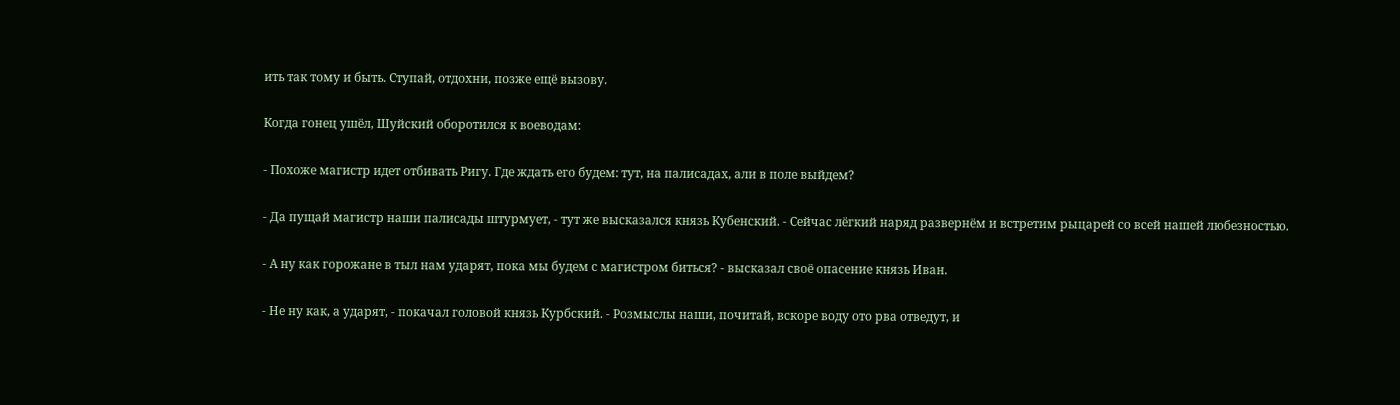ить так тому и быть. Ступай, отдохни, позже ещё вызову.

Когда гонец ушёл, Шуйский оборотился к воеводам:

- Похоже магистр идет отбивать Ригу. Где ждать его будем: тут, на палисадах, али в поле выйдем?

- Да пущай магистр наши палисады штурмует, - тут же высказался князь Кубенский. - Сейчас лёгкий наряд развернём и встретим рыцарей со всей нашей любезностью.

- А ну как горожане в тыл нам ударят, пока мы будем с магистром биться? - высказал своё опасение князь Иван.

- Не ну как, а ударят, - покачал головой князь Курбский. - Розмыслы наши, почитай, вскоре воду ото рва отведут, и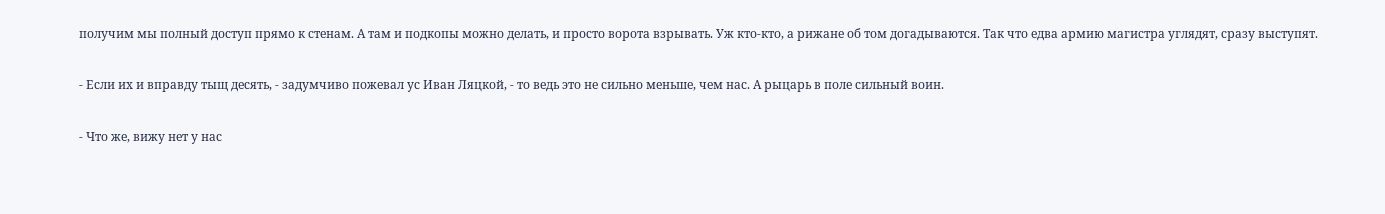получим мы полный доступ прямо к стенам. А там и подкопы можно делать, и просто ворота взрывать. Уж кто-кто, а рижане об том догадываются. Так что едва армию магистра углядят, сразу выступят.

- Если их и вправду тыщ десять, - задумчиво пожевал ус Иван Ляцкой, - то ведь это не сильно меньше, чем нас. А рыцарь в поле сильный воин.

- Что же, вижу нет у нас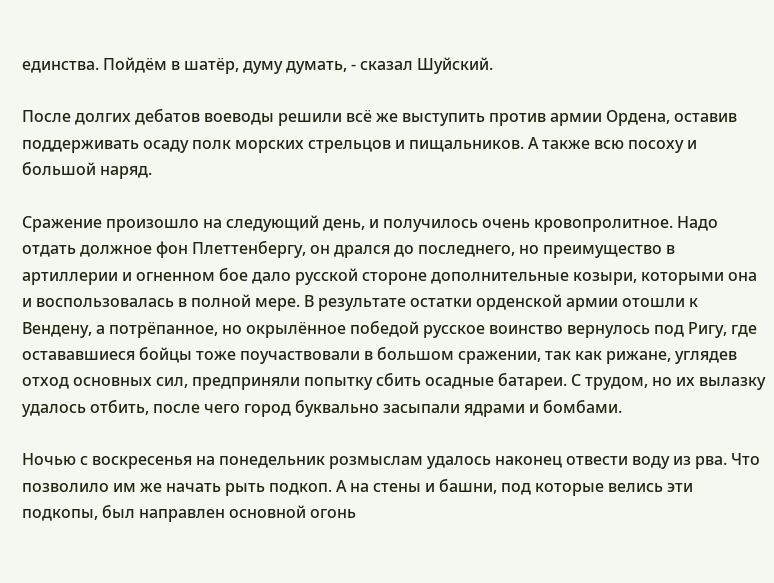единства. Пойдём в шатёр, думу думать, - сказал Шуйский.

После долгих дебатов воеводы решили всё же выступить против армии Ордена, оставив поддерживать осаду полк морских стрельцов и пищальников. А также всю посоху и большой наряд.

Сражение произошло на следующий день, и получилось очень кровопролитное. Надо отдать должное фон Плеттенбергу, он дрался до последнего, но преимущество в артиллерии и огненном бое дало русской стороне дополнительные козыри, которыми она и воспользовалась в полной мере. В результате остатки орденской армии отошли к Вендену, а потрёпанное, но окрылённое победой русское воинство вернулось под Ригу, где остававшиеся бойцы тоже поучаствовали в большом сражении, так как рижане, углядев отход основных сил, предприняли попытку сбить осадные батареи. С трудом, но их вылазку удалось отбить, после чего город буквально засыпали ядрами и бомбами.

Ночью с воскресенья на понедельник розмыслам удалось наконец отвести воду из рва. Что позволило им же начать рыть подкоп. А на стены и башни, под которые велись эти подкопы, был направлен основной огонь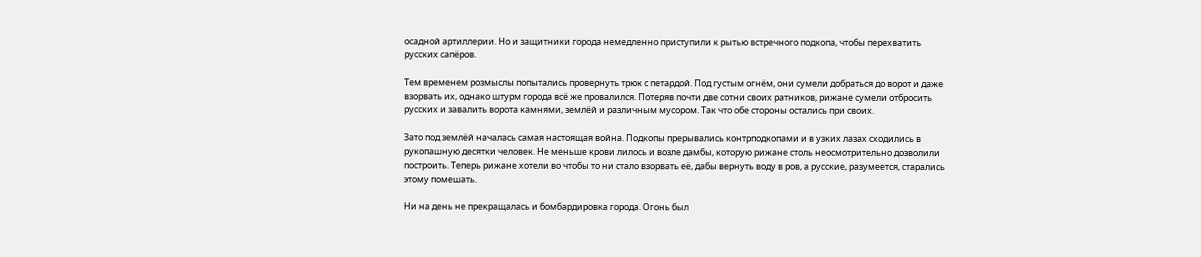осадной артиллерии. Но и защитники города немедленно приступили к рытью встречного подкопа, чтобы перехватить русских сапёров.

Тем временем розмыслы попытались провернуть трюк с петардой. Под густым огнём, они сумели добраться до ворот и даже взорвать их, однако штурм города всё же провалился. Потеряв почти две сотни своих ратников, рижане сумели отбросить русских и завалить ворота камнями, землёй и различным мусором. Так что обе стороны остались при своих.

Зато под землёй началась самая настоящая война. Подкопы прерывались контрподкопами и в узких лазах сходились в рукопашную десятки человек. Не меньше крови лилось и возле дамбы, которую рижане столь неосмотрительно дозволили построить. Теперь рижане хотели во чтобы то ни стало взорвать её, дабы вернуть воду в ров, а русские, разумеется, старались этому помешать.

Ни на день не прекращалась и бомбардировка города. Огонь был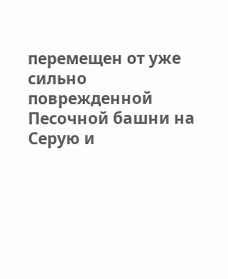перемещен от уже сильно поврежденной Песочной башни на Серую и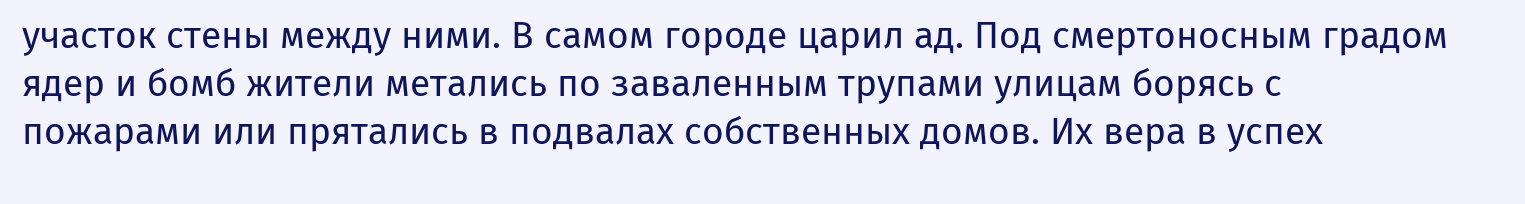участок стены между ними. В самом городе царил ад. Под смертоносным градом ядер и бомб жители метались по заваленным трупами улицам борясь с пожарами или прятались в подвалах собственных домов. Их вера в успех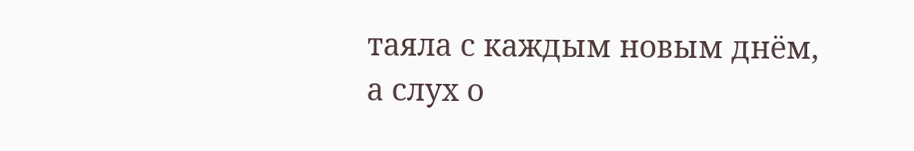таяла с каждым новым днём, а слух о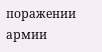поражении армии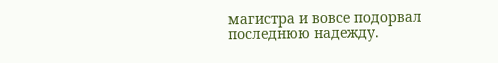магистра и вовсе подорвал последнюю надежду.